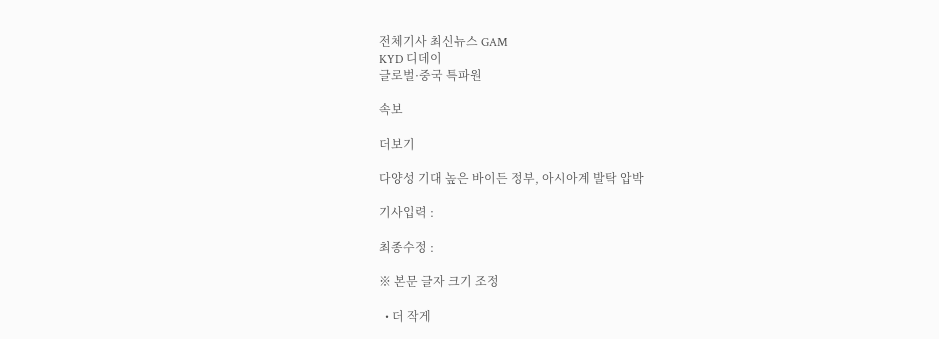전체기사 최신뉴스 GAM
KYD 디데이
글로벌·중국 특파원

속보

더보기

다양성 기대 높은 바이든 정부, 아시아계 발탁 압박

기사입력 :

최종수정 :

※ 본문 글자 크기 조정

  • 더 작게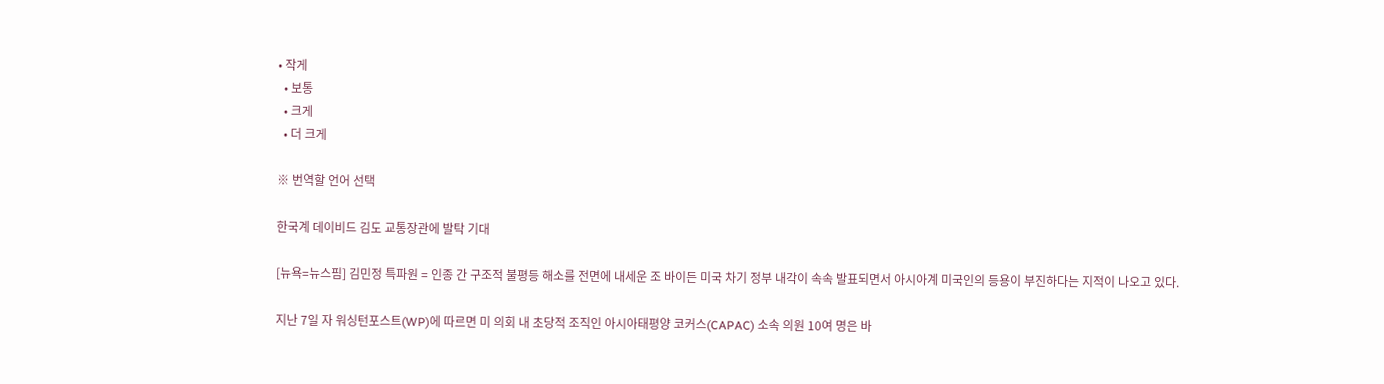• 작게
  • 보통
  • 크게
  • 더 크게

※ 번역할 언어 선택

한국계 데이비드 김도 교통장관에 발탁 기대

[뉴욕=뉴스핌] 김민정 특파원 = 인종 간 구조적 불평등 해소를 전면에 내세운 조 바이든 미국 차기 정부 내각이 속속 발표되면서 아시아계 미국인의 등용이 부진하다는 지적이 나오고 있다.

지난 7일 자 워싱턴포스트(WP)에 따르면 미 의회 내 초당적 조직인 아시아태평양 코커스(CAPAC) 소속 의원 10여 명은 바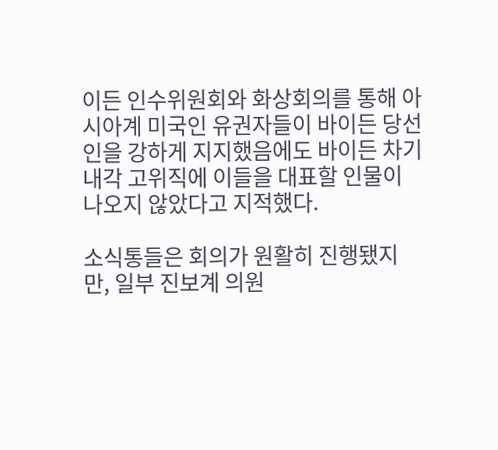이든 인수위원회와 화상회의를 통해 아시아계 미국인 유권자들이 바이든 당선인을 강하게 지지했음에도 바이든 차기 내각 고위직에 이들을 대표할 인물이 나오지 않았다고 지적했다.

소식통들은 회의가 원활히 진행됐지만, 일부 진보계 의원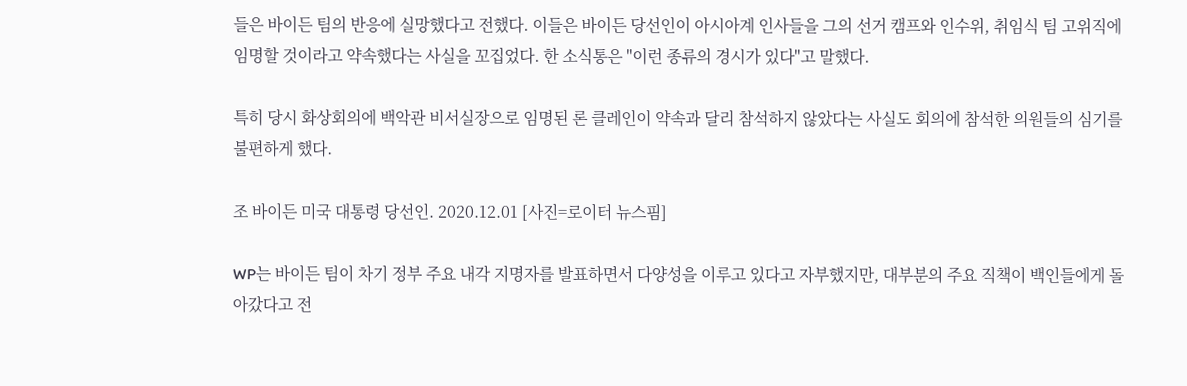들은 바이든 팀의 반응에 실망했다고 전했다. 이들은 바이든 당선인이 아시아계 인사들을 그의 선거 캠프와 인수위, 취임식 팀 고위직에 임명할 것이라고 약속했다는 사실을 꼬집었다. 한 소식통은 "이런 종류의 경시가 있다"고 말했다.

특히 당시 화상회의에 백악관 비서실장으로 임명된 론 클레인이 약속과 달리 참석하지 않았다는 사실도 회의에 참석한 의원들의 심기를 불편하게 했다.

조 바이든 미국 대통령 당선인. 2020.12.01 [사진=로이터 뉴스핌]

WP는 바이든 팀이 차기 정부 주요 내각 지명자를 발표하면서 다양성을 이루고 있다고 자부했지만, 대부분의 주요 직책이 백인들에게 돌아갔다고 전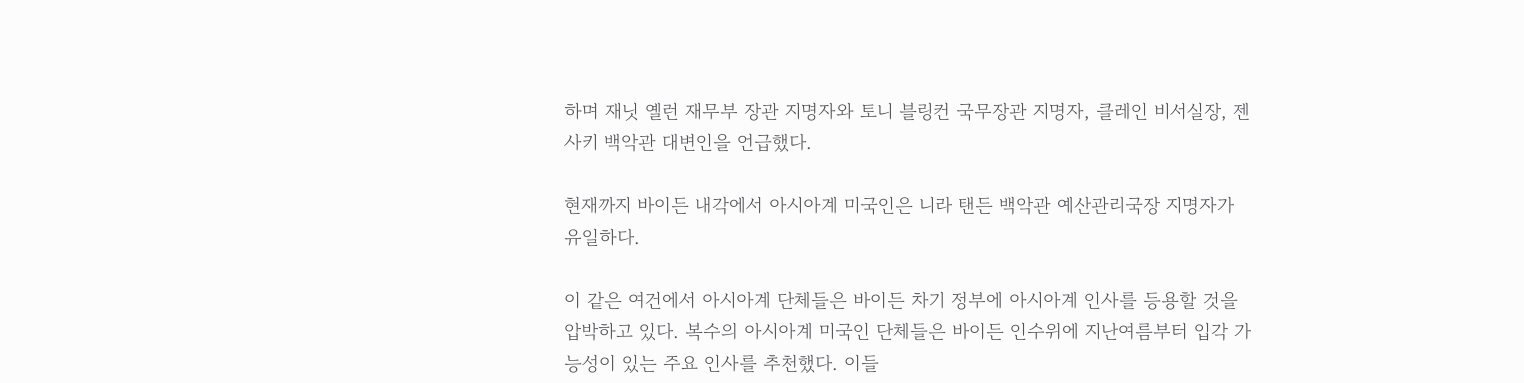하며 재닛 옐런 재무부 장관 지명자와 토니 블링컨 국무장관 지명자, 클레인 비서실장, 젠 사키 백악관 대변인을 언급했다.

현재까지 바이든 내각에서 아시아계 미국인은 니라 탠든 백악관 예산관리국장 지명자가 유일하다.

이 같은 여건에서 아시아계 단체들은 바이든 차기 정부에 아시아계 인사를 등용할 것을 압박하고 있다. 복수의 아시아계 미국인 단체들은 바이든 인수위에 지난여름부터 입각 가능성이 있는 주요 인사를 추천했다. 이들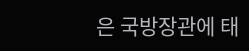은 국방장관에 태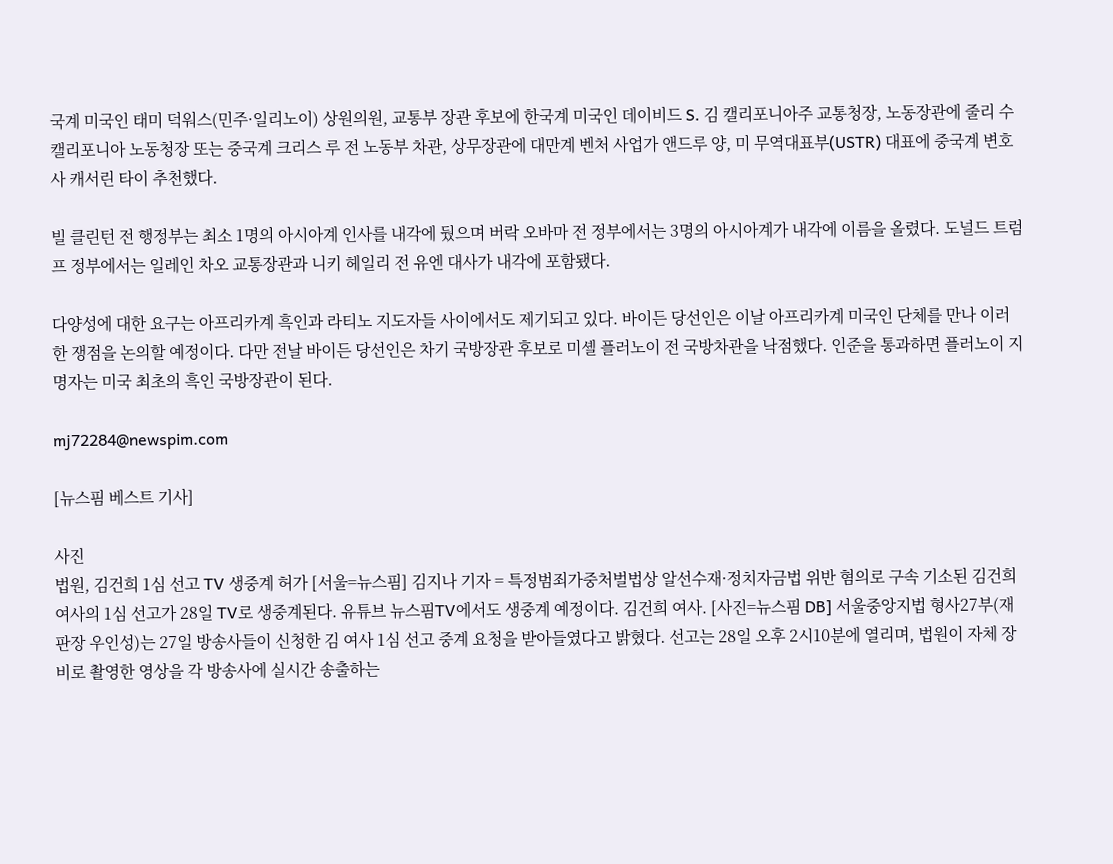국계 미국인 태미 덕워스(민주·일리노이) 상원의원, 교통부 장관 후보에 한국계 미국인 데이비드 S. 김 캘리포니아주 교통청장, 노동장관에 줄리 수 캘리포니아 노동청장 또는 중국계 크리스 루 전 노동부 차관, 상무장관에 대만계 벤처 사업가 앤드루 양, 미 무역대표부(USTR) 대표에 중국계 변호사 캐서린 타이 추천했다.

빌 클린턴 전 행정부는 최소 1명의 아시아계 인사를 내각에 뒀으며 버락 오바마 전 정부에서는 3명의 아시아계가 내각에 이름을 올렸다. 도널드 트럼프 정부에서는 일레인 차오 교통장관과 니키 헤일리 전 유엔 대사가 내각에 포함됐다.

다양성에 대한 요구는 아프리카계 흑인과 라티노 지도자들 사이에서도 제기되고 있다. 바이든 당선인은 이날 아프리카계 미국인 단체를 만나 이러한 쟁점을 논의할 예정이다. 다만 전날 바이든 당선인은 차기 국방장관 후보로 미셸 플러노이 전 국방차관을 낙점했다. 인준을 통과하면 플러노이 지명자는 미국 최초의 흑인 국방장관이 된다.

mj72284@newspim.com

[뉴스핌 베스트 기사]

사진
법원, 김건희 1심 선고 TV 생중계 허가 [서울=뉴스핌] 김지나 기자 = 특정범죄가중처벌법상 알선수재·정치자금법 위반 혐의로 구속 기소된 김건희 여사의 1심 선고가 28일 TV로 생중계된다. 유튜브 뉴스핌TV에서도 생중계 예정이다. 김건희 여사. [사진=뉴스핌 DB] 서울중앙지법 형사27부(재판장 우인성)는 27일 방송사들이 신청한 김 여사 1심 선고 중계 요청을 받아들였다고 밝혔다. 선고는 28일 오후 2시10분에 열리며, 법원이 자체 장비로 촬영한 영상을 각 방송사에 실시간 송출하는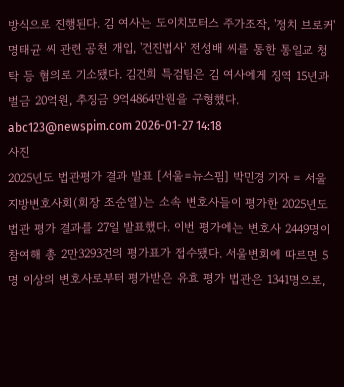방식으로 진행된다. 김 여사는 도이치모터스 주가조작, '정치 브로커' 명태균 씨 관련 공천 개입, '건진법사' 전성배 씨를 통한 통일교 청탁 등 혐의로 기소됐다. 김건희 특검팀은 김 여사에게 징역 15년과 벌금 20억원, 추징금 9억4864만원을 구형했다.   abc123@newspim.com 2026-01-27 14:18
사진
2025년도 법관평가 결과 발표 [서울=뉴스핌] 박민경 기자 = 서울지방변호사회(회장 조순열)는 소속 변호사들이 평가한 2025년도 법관 평가 결과를 27일 발표했다. 이번 평가에는 변호사 2449명이 참여해 총 2만3293건의 평가표가 접수됐다. 서울변회에 따르면 5명 이상의 변호사로부터 평가받은 유효 평가 법관은 1341명으로,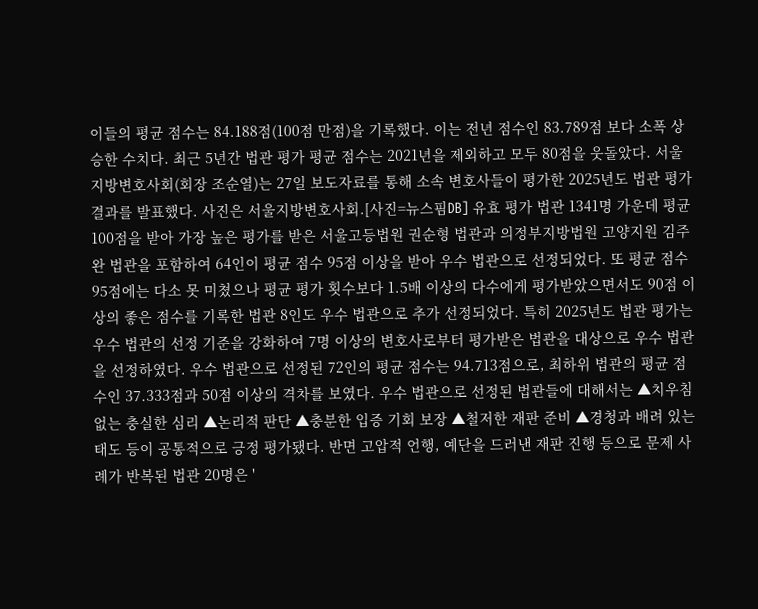이들의 평균 점수는 84.188점(100점 만점)을 기록했다. 이는 전년 점수인 83.789점 보다 소폭 상승한 수치다. 최근 5년간 법관 평가 평균 점수는 2021년을 제외하고 모두 80점을 웃돌았다. 서울지방변호사회(회장 조순열)는 27일 보도자료를 통해 소속 변호사들이 평가한 2025년도 법관 평가 결과를 발표했다. 사진은 서울지방변호사회.[사진=뉴스핌DB] 유효 평가 법관 1341명 가운데 평균 100점을 받아 가장 높은 평가를 받은 서울고등법원 권순형 법관과 의정부지방법원 고양지원 김주완 법관을 포함하여 64인이 평균 점수 95점 이상을 받아 우수 법관으로 선정되었다. 또 평균 점수 95점에는 다소 못 미쳤으나 평균 평가 횟수보다 1.5배 이상의 다수에게 평가받았으면서도 90점 이상의 좋은 점수를 기록한 법관 8인도 우수 법관으로 추가 선정되었다. 특히 2025년도 법관 평가는 우수 법관의 선정 기준을 강화하여 7명 이상의 변호사로부터 평가받은 법관을 대상으로 우수 법관을 선정하였다. 우수 법관으로 선정된 72인의 평균 점수는 94.713점으로, 최하위 법관의 평균 점수인 37.333점과 50점 이상의 격차를 보였다. 우수 법관으로 선정된 법관들에 대해서는 ▲치우침 없는 충실한 심리 ▲논리적 판단 ▲충분한 입증 기회 보장 ▲철저한 재판 준비 ▲경청과 배려 있는 태도 등이 공통적으로 긍정 평가됐다. 반면 고압적 언행, 예단을 드러낸 재판 진행 등으로 문제 사례가 반복된 법관 20명은 '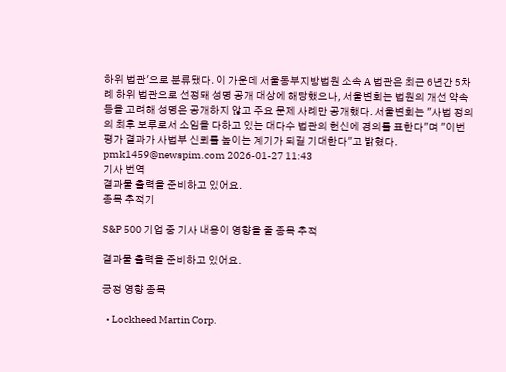하위 법관'으로 분류됐다. 이 가운데 서울동부지방법원 소속 A 법관은 최근 6년간 5차례 하위 법관으로 선정돼 성명 공개 대상에 해당했으나, 서울변회는 법원의 개선 약속 등을 고려해 성명은 공개하지 않고 주요 문제 사례만 공개했다. 서울변회는 "사법 정의의 최후 보루로서 소임을 다하고 있는 대다수 법관의 헌신에 경의를 표한다"며 "이번 평가 결과가 사법부 신뢰를 높이는 계기가 되길 기대한다"고 밝혔다. pmk1459@newspim.com 2026-01-27 11:43
기사 번역
결과물 출력을 준비하고 있어요.
종목 추적기

S&P 500 기업 중 기사 내용이 영향을 줄 종목 추적

결과물 출력을 준비하고 있어요.

긍정 영향 종목

  • Lockheed Martin Corp.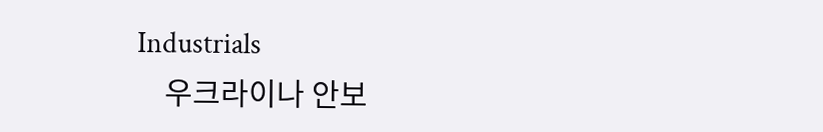Industrials
    우크라이나 안보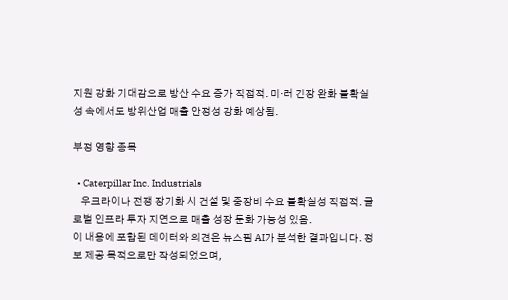지원 강화 기대감으로 방산 수요 증가 직접적. 미·러 긴장 완화 불확실성 속에서도 방위산업 매출 안정성 강화 예상됨.

부정 영향 종목

  • Caterpillar Inc. Industrials
    우크라이나 전쟁 장기화 시 건설 및 중장비 수요 불확실성 직접적. 글로벌 인프라 투자 지연으로 매출 성장 둔화 가능성 있음.
이 내용에 포함된 데이터와 의견은 뉴스핌 AI가 분석한 결과입니다. 정보 제공 목적으로만 작성되었으며,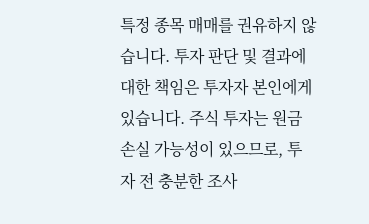특정 종목 매매를 권유하지 않습니다. 투자 판단 및 결과에 대한 책임은 투자자 본인에게 있습니다. 주식 투자는 원금 손실 가능성이 있으므로, 투자 전 충분한 조사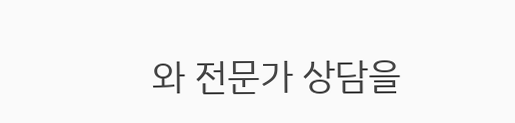와 전문가 상담을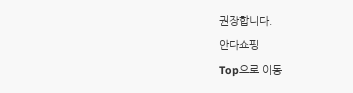권장합니다.
안다쇼핑
Top으로 이동